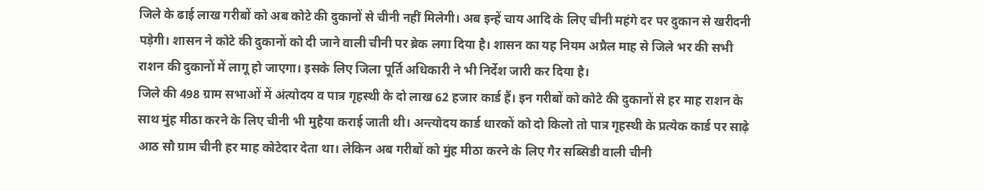जिले के ढाई लाख गरीबों को अब कोटे की दुकानों से चीनी नहीं मिलेगी। अब इन्हें चाय आदि के लिए चीनी महंगे दर पर दुकान से खरीदनी पड़ेगी। शासन ने कोटे की दुकानों को दी जाने वाली चीनी पर ब्रेक लगा दिया है। शासन का यह नियम अप्रैल माह से जिले भर की सभी राशन की दुकानों में लागू हो जाएगा। इसके लिए जिला पूर्ति अधिकारी ने भी निर्देश जारी कर दिया है।
जिले की 498 ग्राम सभाओं में अंत्योदय व पात्र गृहस्थी के दो लाख 62 हजार कार्ड हैं। इन गरीबों को कोटे की दुकानों से हर माह राशन के साथ मुंह मीठा करने के लिए चीनी भी मुहैया कराई जाती थी। अन्त्योदय कार्ड धारकों को दो किलो तो पात्र गृहस्थी के प्रत्येक कार्ड पर साढ़े आठ सौ ग्राम चीनी हर माह कोटेदार देता था। लेकिन अब गरीबों को मुंह मीठा करने के लिए गैर सब्सिडी वाली चीनी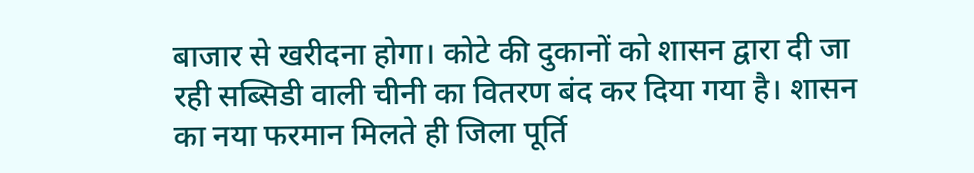बाजार से खरीदना होगा। कोटे की दुकानों को शासन द्वारा दी जा रही सब्सिडी वाली चीनी का वितरण बंद कर दिया गया है। शासन का नया फरमान मिलते ही जिला पूर्ति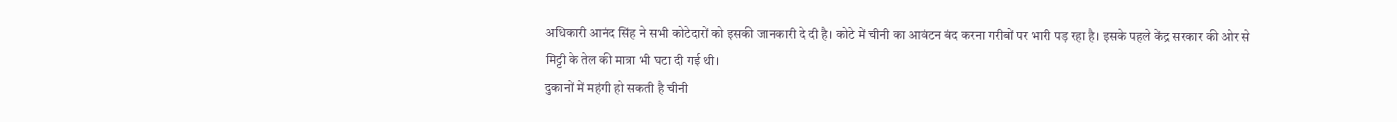अधिकारी आनंद सिंह ने सभी कोटेदारों को इसकी जानकारी दे दी है। कोटे में चीनी का आवंटन बंद करना गरीबों पर भारी पड़ रहा है। इसके पहले केंद्र सरकार की ओर से मिट्टी के तेल की मात्रा भी घटा दी गई थी।
दुकानों में महंगी हो सकती है चीनी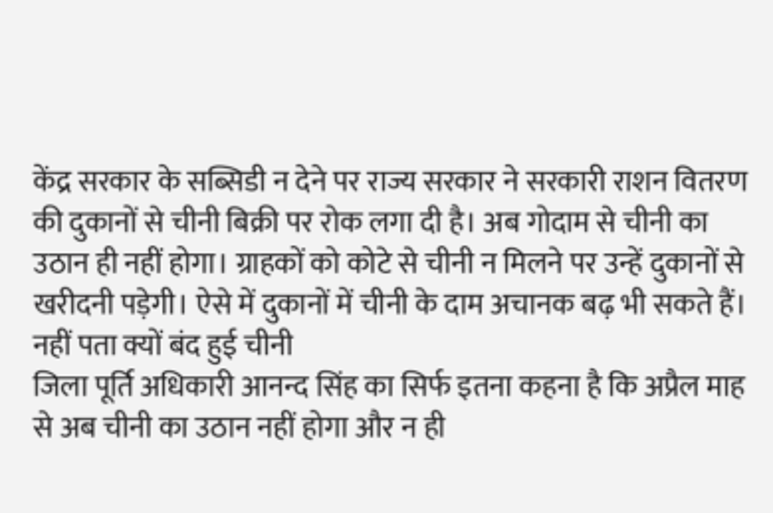केंद्र सरकार के सब्सिडी न देने पर राज्य सरकार ने सरकारी राशन वितरण की दुकानों से चीनी बिक्री पर रोक लगा दी है। अब गोदाम से चीनी का उठान ही नहीं होगा। ग्राहकों को कोटे से चीनी न मिलने पर उन्हें दुकानों से खरीदनी पड़ेगी। ऐसे में दुकानों में चीनी के दाम अचानक बढ़ भी सकते हैं।
नहीं पता क्यों बंद हुई चीनी
जिला पूर्ति अधिकारी आनन्द सिंह का सिर्फ इतना कहना है कि अप्रैल माह से अब चीनी का उठान नहीं होगा और न ही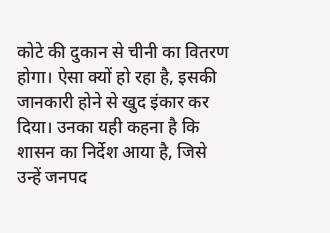कोटे की दुकान से चीनी का वितरण होगा। ऐसा क्यों हो रहा है, इसकी जानकारी होने से खुद इंकार कर दिया। उनका यही कहना है कि शासन का निर्देश आया है, जिसे उन्हें जनपद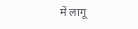में लागू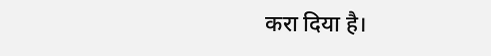करा दिया है।